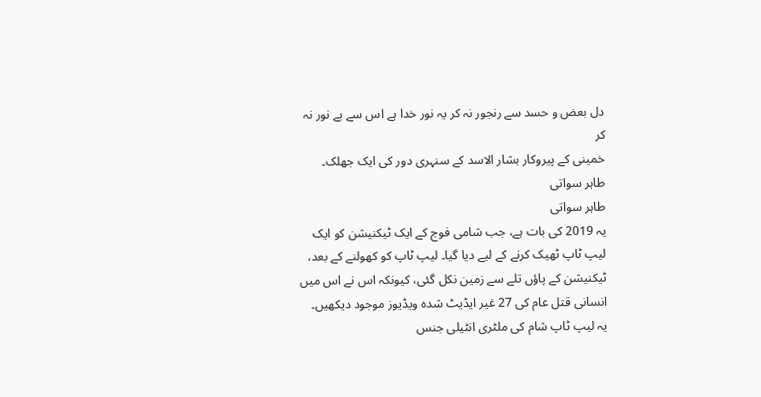دل بعض و حسد سے رنجور نہ کر یہ نور خدا ہے اس سے بے نور نہ کر
خمینی کے پیروکار بشار الاسد کے سنہری دور کی ایک جھلک۔
طاہر سواتی
طاہر سواتی
یہ 2019 کی بات ہے، جب شامی فوج کے ایک ٹیکنیشن کو ایک لیپ ٹاپ ٹھیک کرنے کے لیے دیا گیا۔ لیپ ٹاپ کو کھولنے کے بعد، ٹیکنیشن کے پاؤں تلے سے زمین نکل گئی، کیونکہ اس نے اس میں انسانی قتل عام کی 27 غیر ایڈیٹ شدہ ویڈیوز موجود دیکھیں۔
یہ لیپ ٹاپ شام کی ملٹری انٹیلی جنس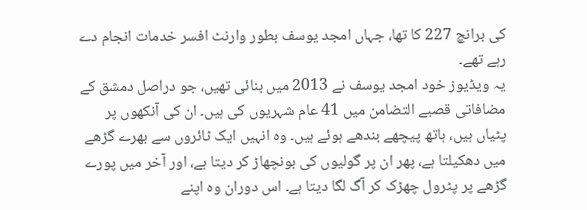کی برانچ 227 کا تھا، جہاں امجد یوسف بطور وارنٹ افسر خدمات انجام دے رہے تھے۔
یہ ویڈیوز خود امجد یوسف نے 2013 میں بنائی تھیں، جو دراصل دمشق کے مضافاتی قصبے التضامن میں 41 عام شہریوں کی ہیں۔ ان کی آنکھوں پر پٹیاں ہیں، ہاتھ پیچھے بندھے ہوئے ہیں۔ وہ انہیں ایک ٹائروں سے بھرے گڑھے میں دھکیلتا ہے، پھر ان پر گولیوں کی بونچھاڑ کر دیتا ہے، اور آخر میں پورے گڑھے پر پٹرول چھڑک کر آگ لگا دیتا ہے۔ اس دوران وہ اپنے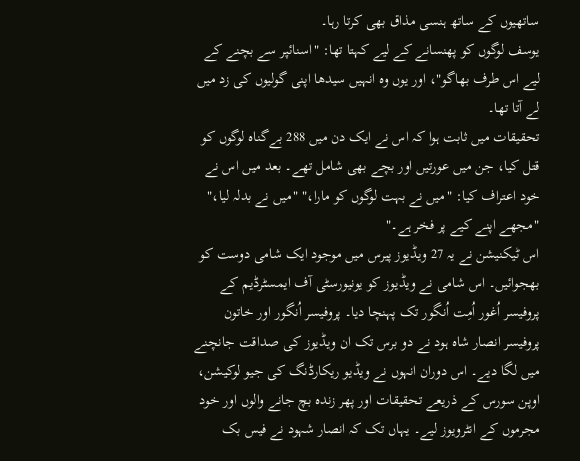ساتھیوں کے ساتھ ہنسی مذاق بھی کرتا رہا۔
یوسف لوگوں کو پھنسانے کے لیے کہتا تھا: "اسنائپر سے بچنے کے لیے اس طرف بھاگو"، اور یوں وہ انہیں سیدھا اپنی گولیوں کی زد میں لے آتا تھا۔
تحقیقات میں ثابت ہوا کہ اس نے ایک دن میں 288 بےگناہ لوگوں کو قتل کیا، جن میں عورتیں اور بچے بھی شامل تھے۔ بعد میں اس نے خود اعتراف کیا: "میں نے بہت لوگوں کو مارا،" "میں نے بدلہ لیا،" "مجھے اپنے کیے پر فخر ہے۔"
اس ٹیکنیشن نے یہ 27 ویڈیوز پیرس میں موجود ایک شامی دوست کو بھجوائیں۔ اس شامی نے ویڈیوز کو یونیورسٹی آف ایمسٹرڈیم کے پروفیسر اُغور اُمِت اُنگور تک پہنچا دیا۔ پروفیسر اُنگور اور خاتون پروفیسر انصار شاہ ہود نے دو برس تک ان ویڈیوز کی صداقت جانچنے میں لگا دیے۔ اس دوران انہوں نے ویڈیو ریکارڈنگ کی جیو لوکیشن، اوپن سورس کے ذریعے تحقیقات اور پھر زندہ بچ جانے والوں اور خود مجرموں کے انٹرویوز لیے۔ یہاں تک کہ انصار شہود نے فیس بک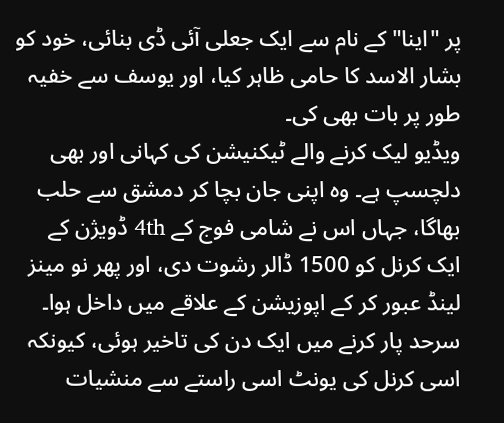پر "اینا" کے نام سے ایک جعلی آئی ڈی بنائی، خود کو بشار الاسد کا حامی ظاہر کیا، اور یوسف سے خفیہ طور پر بات بھی کی۔
ویڈیو لیک کرنے والے ٹیکنیشن کی کہانی اور بھی دلچسپ ہے۔ وہ اپنی جان بچا کر دمشق سے حلب بھاگا، جہاں اس نے شامی فوج کے 4th ڈویژن کے ایک کرنل کو 1500 ڈالر رشوت دی، اور پھر نو مینز لینڈ عبور کر کے اپوزیشن کے علاقے میں داخل ہوا۔ سرحد پار کرنے میں ایک دن کی تاخیر ہوئی، کیونکہ اسی کرنل کی یونٹ اسی راستے سے منشیات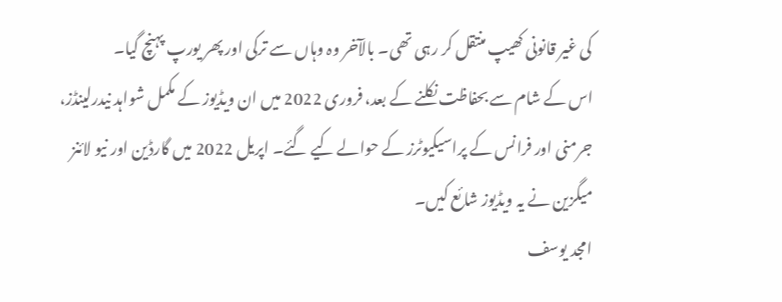کی غیر قانونی کھیپ منتقل کر رہی تھی۔ بالآخر وہ وہاں سے ترکی اور پھر یورپ پہنچ گیا۔
اس کے شام سے بحفاظت نکلنے کے بعد، فروری 2022 میں ان ویڈیوز کے مکمل شواہد نیدرلینڈز، جرمنی اور فرانس کے پراسیکیوٹرز کے حوالے کیے گئے۔ اپریل 2022 میں گارڈین اور نیو لائنز میگزین نے یہ ویڈیوز شائع کیں۔
امجد یوسف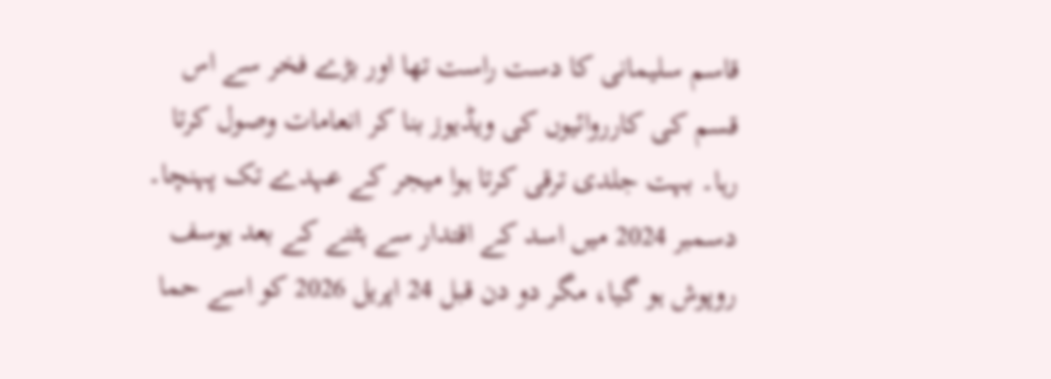قاسم سلیمانی کا دست راست تھا اور بڑے فخر سے اس قسم کی کارروائیوں کی ویڈیوز بنا کر انعامات وصول کرتا رہا۔ بہت جلدی ترقی کرتا ہوا میجر کے عہدے تک پہنچا۔
دسمبر 2024 میں اسد کے اقتدار سے ہٹنے کے بعد یوسف روپوش ہو گیا، مگر دو دن قبل 24 اپریل 2026 کو اسے حما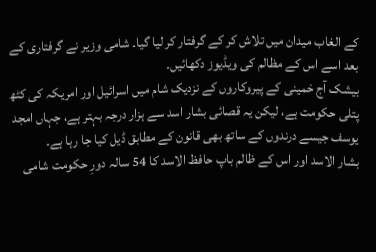کے الغاب میدان میں تلاش کر کے گرفتار کر لیا گیا۔ شامی وزیر نے گرفتاری کے بعد اسے اس کے مظالم کی ویڈیوز دکھائیں۔
بیشک آج خمینی کے پیروکاروں کے نزدیک شام میں اسرائیل اور امریکہ کی کٹھ پتلی حکومت ہے، لیکن یہ قصائی بشار اسد سے ہزار درجہ بہتر ہے، جہاں امجد یوسف جیسے درندوں کے ساتھ بھی قانون کے مطابق ڈیل کیا جا رہا ہے۔
بشار الاسد اور اس کے ظالم باپ حافظ الاسد کا 54 سالہ دورِ حکومت شامی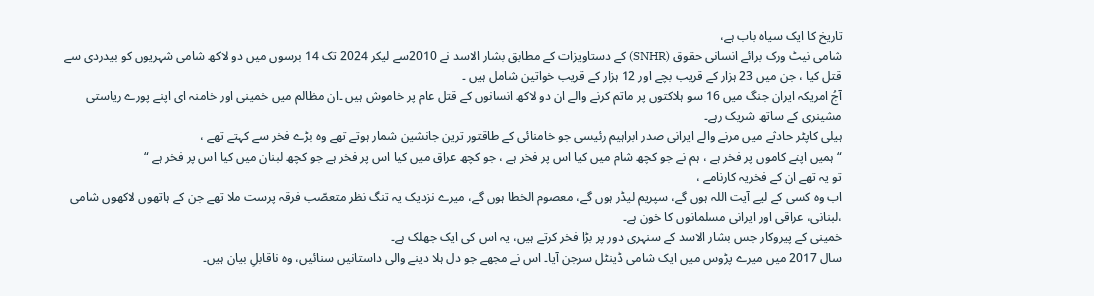تاریخ کا ایک سیاہ باب ہے،
شامی نیٹ ورک برائے انسانی حقوق (SNHR) کے دستاویزات کے مطابق بشار الاسد نے 2010سے لیکر 2024 تک 14 برسوں میں دو لاکھ شامی شہریوں کو بیدردی سے قتل کیا ، جن میں 23 ہزار کے قریب بچے اور 12 ہزار کے قریب خواتین شامل ہیں ۔
آجُ امریکہ ایران جنگ میں 16 سو ہلاکتوں پر ماتم کرنے والے ان دو لاکھ انسانوں کے قتل عام پر خاموش ہیں ۔ان مظالم میں خمینی اور خامنہ ای اپنے پورے ریاستی مشینری کے ساتھ شریک رہے۔
ہیلی کاپٹر حادثے میں مرنے والے ایرانی صدر ابراہیم رئیسی جو خامنائی کے طاقتور ترین جانشین شمار ہوتے تھے وہ بڑے فخر سے کہتے تھے ،
“ ہمیں اپنے کاموں پر فخر ہے ، ہم نے جو کچھ شام میں کیا اس پر فخر ہے ، جو کچھ عراق میں کیا اس پر فخر ہے جو کچھ لبنان میں کیا اس پر فخر ہے “
تو یہ تھے ان کے فخریہ کارنامے ،
اب وہ کسی کے لیے آیت اللہ ہوں گے، سپریم لیڈر ہوں گے، معصوم الخطا ہوں گے، میرے نزدیک یہ تنگ نظر متعصّب فرقہ پرست ملا تھے جن کے ہاتھوں لاکھوں شامی ،لبنانی، عراقی اور ایرانی مسلمانوں کا خون ہے۔
خمینی کے پیروکار جس بشار الاسد کے سنہری دور پر بڑا فخر کرتے ہیں، یہ اس کی ایک جھلک ہے۔
سال 2017 میں میرے پڑوس میں ایک شامی ڈینٹل سرجن آیا۔ اس نے مجھے جو دل ہلا دینے والی داستانیں سنائیں، وہ ناقابلِ بیان ہیں۔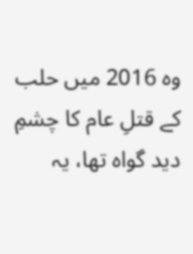وہ 2016 میں حلب کے قتلِ عام کا چشمِ دید گواہ تھا، یہ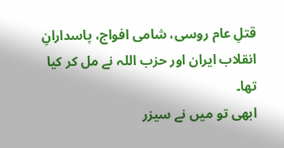قتلِ عام روسی، شامی افواج، پاسدارانِ انقلاب ایران اور حزب اللہ نے مل کر کیا تھا۔
ابھی تو میں نے سیزر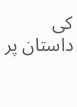کی داستان پر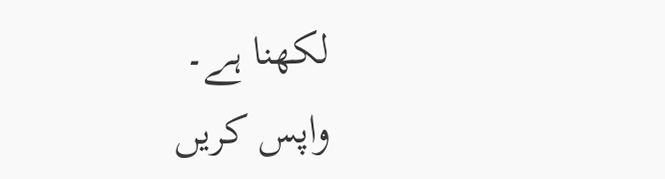لکھنا ہے۔
واپس کریں